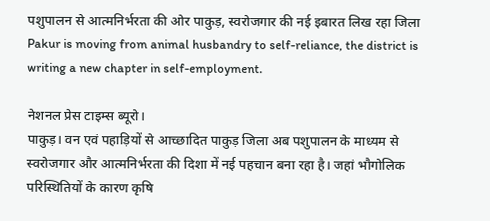पशुपालन से आत्मनिर्भरता की ओर पाकुड़, स्वरोजगार की नई इबारत लिख रहा जिला
Pakur is moving from animal husbandry to self-reliance, the district is writing a new chapter in self-employment.

नेशनल प्रेस टाइम्स ब्यूरो।
पाकुड़। वन एवं पहाड़ियों से आच्छादित पाकुड़ जिला अब पशुपालन के माध्यम से स्वरोजगार और आत्मनिर्भरता की दिशा में नई पहचान बना रहा है। जहां भौगोलिक परिस्थितियों के कारण कृषि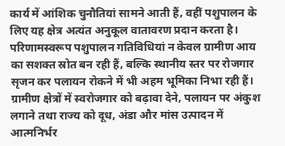कार्य में आंशिक चुनौतियां सामने आती हैं, वहीं पशुपालन के लिए यह क्षेत्र अत्यंत अनुकूल वातावरण प्रदान करता है। परिणामस्वरूप पशुपालन गतिविधियां न केवल ग्रामीण आय का सशक्त स्रोत बन रही हैं, बल्कि स्थानीय स्तर पर रोजगार सृजन कर पलायन रोकने में भी अहम भूमिका निभा रही हैं। ग्रामीण क्षेत्रों में स्वरोजगार को बढ़ावा देने, पलायन पर अंकुश लगाने तथा राज्य को दूध, अंडा और मांस उत्पादन में आत्मनिर्भर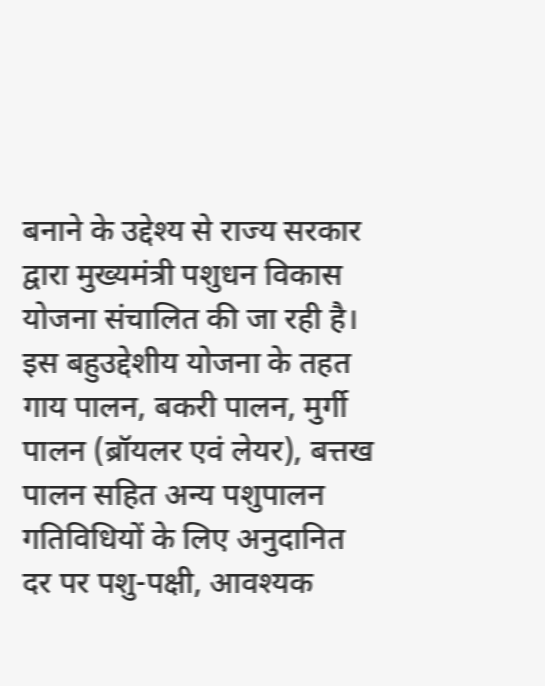बनाने के उद्देश्य से राज्य सरकार द्वारा मुख्यमंत्री पशुधन विकास योजना संचालित की जा रही है। इस बहुउद्देशीय योजना के तहत गाय पालन, बकरी पालन, मुर्गी पालन (ब्रॉयलर एवं लेयर), बत्तख पालन सहित अन्य पशुपालन गतिविधियों के लिए अनुदानित दर पर पशु-पक्षी, आवश्यक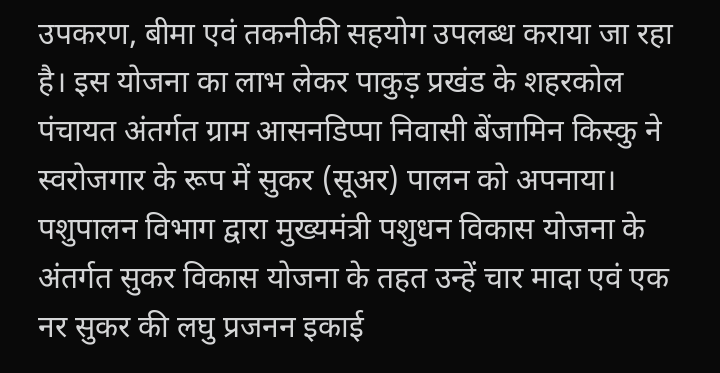उपकरण, बीमा एवं तकनीकी सहयोग उपलब्ध कराया जा रहा है। इस योजना का लाभ लेकर पाकुड़ प्रखंड के शहरकोल पंचायत अंतर्गत ग्राम आसनडिप्पा निवासी बेंजामिन किस्कु ने स्वरोजगार के रूप में सुकर (सूअर) पालन को अपनाया। पशुपालन विभाग द्वारा मुख्यमंत्री पशुधन विकास योजना के अंतर्गत सुकर विकास योजना के तहत उन्हें चार मादा एवं एक नर सुकर की लघु प्रजनन इकाई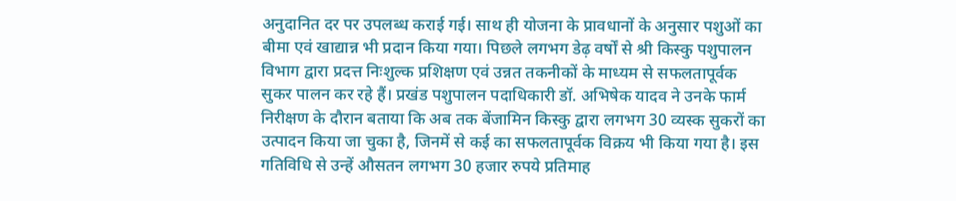अनुदानित दर पर उपलब्ध कराई गई। साथ ही योजना के प्रावधानों के अनुसार पशुओं का बीमा एवं खाद्यान्न भी प्रदान किया गया। पिछले लगभग डेढ़ वर्षों से श्री किस्कु पशुपालन विभाग द्वारा प्रदत्त निःशुल्क प्रशिक्षण एवं उन्नत तकनीकों के माध्यम से सफलतापूर्वक सुकर पालन कर रहे हैं। प्रखंड पशुपालन पदाधिकारी डॉ. अभिषेक यादव ने उनके फार्म निरीक्षण के दौरान बताया कि अब तक बेंजामिन किस्कु द्वारा लगभग 30 व्यस्क सुकरों का उत्पादन किया जा चुका है, जिनमें से कई का सफलतापूर्वक विक्रय भी किया गया है। इस गतिविधि से उन्हें औसतन लगभग 30 हजार रुपये प्रतिमाह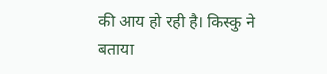की आय हो रही है। किस्कु ने बताया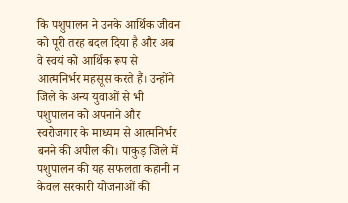कि पशुपालन ने उनके आर्थिक जीवन को पूरी तरह बदल दिया है और अब वे स्वयं को आर्थिक रूप से आत्मनिर्भर महसूस करते हैं। उन्होंने जिले के अन्य युवाओं से भी पशुपालन को अपनाने और स्वरोजगार के माध्यम से आत्मनिर्भर बनने की अपील की। पाकुड़ जिले में पशुपालन की यह सफलता कहानी न केवल सरकारी योजनाओं की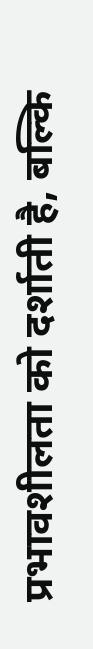प्रभावशीलता को दर्शाती है, बल्कि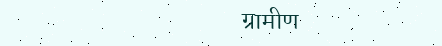ग्रामीण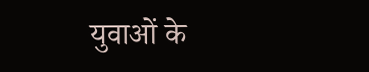युवाओं के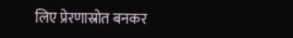लिए प्रेरणास्रोत बनकर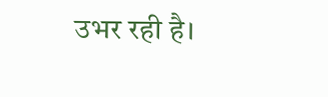उभर रही है।